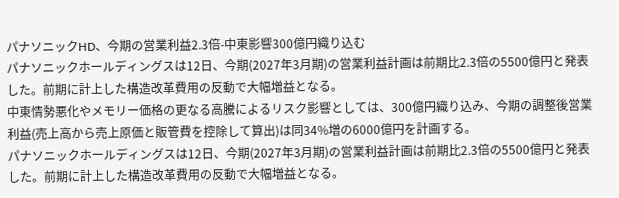パナソニックHD、今期の営業利益2.3倍-中東影響300億円織り込む
パナソニックホールディングスは12日、今期(2027年3月期)の営業利益計画は前期比2.3倍の5500億円と発表した。前期に計上した構造改革費用の反動で大幅増益となる。
中東情勢悪化やメモリー価格の更なる高騰によるリスク影響としては、300億円織り込み、今期の調整後営業利益(売上高から売上原価と販管費を控除して算出)は同34%増の6000億円を計画する。
パナソニックホールディングスは12日、今期(2027年3月期)の営業利益計画は前期比2.3倍の5500億円と発表した。前期に計上した構造改革費用の反動で大幅増益となる。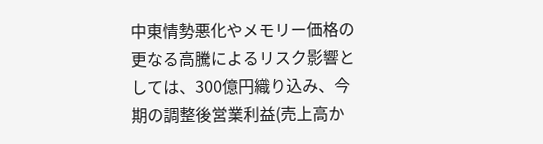中東情勢悪化やメモリー価格の更なる高騰によるリスク影響としては、300億円織り込み、今期の調整後営業利益(売上高か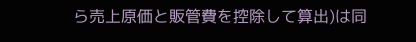ら売上原価と販管費を控除して算出)は同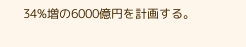34%増の6000億円を計画する。